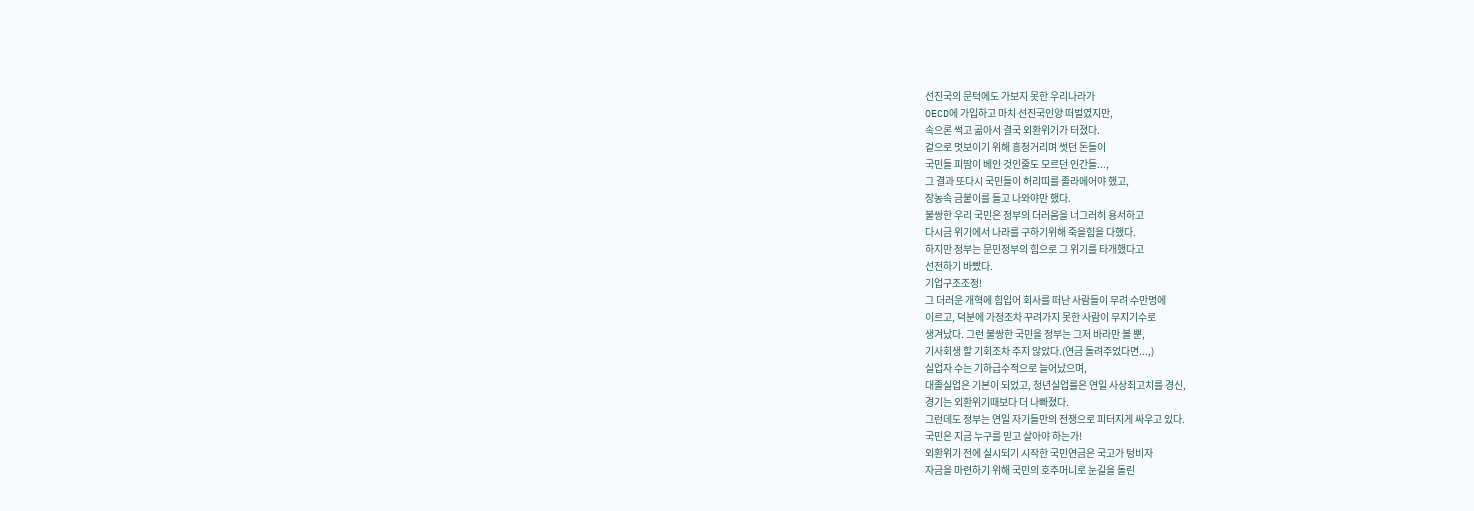선진국의 문턱에도 가보지 못한 우리나라가
OECD에 가입하고 마치 선진국인양 떠벌였지만,
속으론 썩고 곪아서 결국 외환위기가 터졌다.
겉으로 멋보이기 위해 흥청거리며 썻던 돈들이
국민들 피땀이 베인 것인줄도 모르던 인간들...,
그 결과 또다시 국민들이 허리띠를 졸라메어야 했고,
장농속 금붙이를 들고 나와야만 했다.
불쌍한 우리 국민은 정부의 더러움을 너그러히 용서하고
다시금 위기에서 나라를 구하기위해 죽을힘을 다했다.
하지만 정부는 문민정부의 힘으로 그 위기를 타개했다고
선전하기 바빴다.
기업구조조정!
그 더러운 개혁에 힘입어 회사를 떠난 사람들이 무려 수만명에
이르고, 덕분에 가정조차 꾸려가지 못한 사람이 무지기수로
생겨났다. 그런 불쌍한 국민을 정부는 그저 바라만 볼 뿐,
기사회생 할 기회조차 주지 않았다.(연금 돌려주었다면...,)
실업자 수는 기하급수적으로 늘어났으며,
대졸실업은 기본이 되었고, 청년실업률은 연일 사상최고치를 경신,
경기는 외환위기때보다 더 나빠졌다.
그런데도 정부는 연일 자기들만의 전쟁으로 피터지게 싸우고 있다.
국민은 지금 누구를 믿고 살아야 하는가!
외환위기 전에 실시되기 시작한 국민연금은 국고가 텅비자
자금을 마련하기 위해 국민의 호주머니로 눈길을 돌린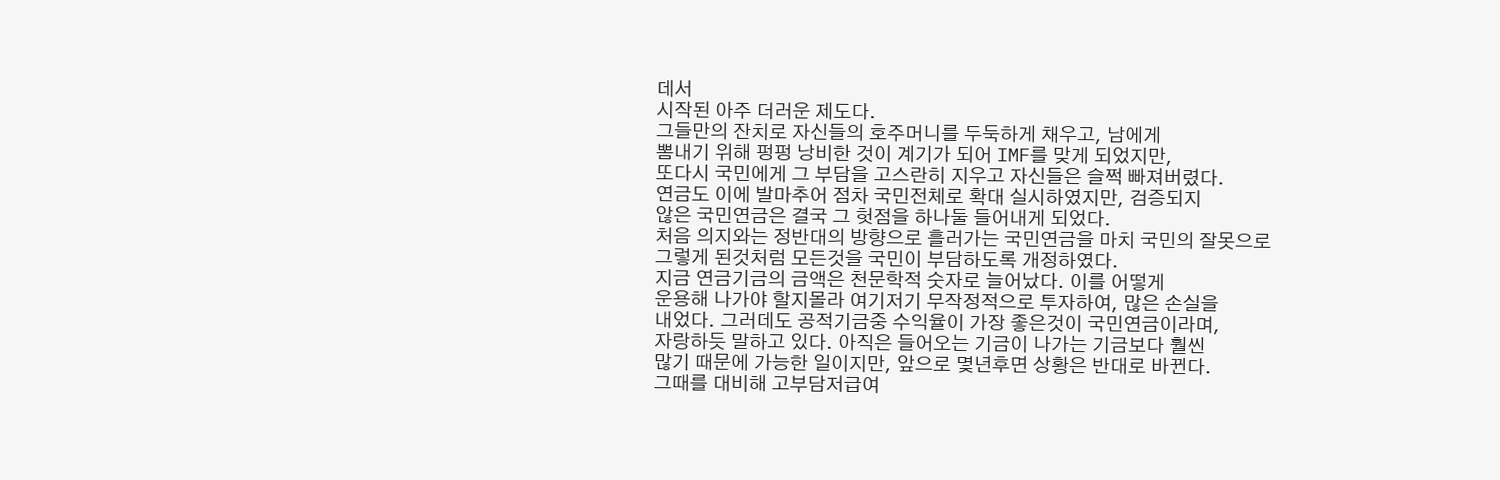데서
시작된 아주 더러운 제도다.
그들만의 잔치로 자신들의 호주머니를 두둑하게 채우고, 남에게
뽐내기 위해 펑펑 낭비한 것이 계기가 되어 IMF를 맞게 되었지만,
또다시 국민에게 그 부담을 고스란히 지우고 자신들은 슬쩍 빠져버렸다.
연금도 이에 발마추어 점차 국민전체로 확대 실시하였지만, 검증되지
않은 국민연금은 결국 그 헛점을 하나둘 들어내게 되었다.
처음 의지와는 정반대의 방향으로 흘러가는 국민연금을 마치 국민의 잘못으로
그렇게 된것처럼 모든것을 국민이 부담하도록 개정하였다.
지금 연금기금의 금액은 천문학적 숫자로 늘어났다. 이를 어떻게
운용해 나가야 할지몰라 여기저기 무작정적으로 투자하여, 많은 손실을
내었다. 그러데도 공적기금중 수익율이 가장 좋은것이 국민연금이라며,
자랑하듯 말하고 있다. 아직은 들어오는 기금이 나가는 기금보다 훨씬
많기 때문에 가능한 일이지만, 앞으로 몇년후면 상황은 반대로 바뀐다.
그때를 대비해 고부담저급여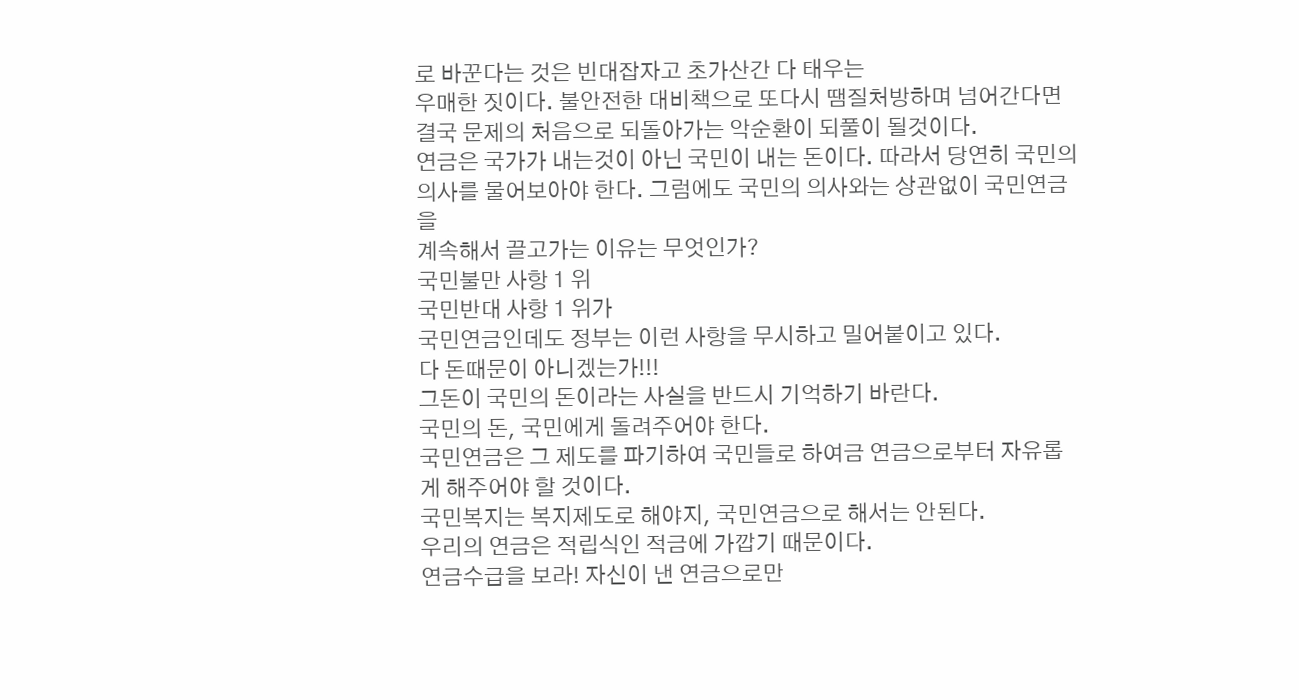로 바꾼다는 것은 빈대잡자고 초가산간 다 태우는
우매한 짓이다. 불안전한 대비책으로 또다시 땜질처방하며 넘어간다면
결국 문제의 처음으로 되돌아가는 악순환이 되풀이 될것이다.
연금은 국가가 내는것이 아닌 국민이 내는 돈이다. 따라서 당연히 국민의
의사를 물어보아야 한다. 그럼에도 국민의 의사와는 상관없이 국민연금을
계속해서 끌고가는 이유는 무엇인가?
국민불만 사항 1 위
국민반대 사항 1 위가
국민연금인데도 정부는 이런 사항을 무시하고 밀어붙이고 있다.
다 돈때문이 아니겠는가!!!
그돈이 국민의 돈이라는 사실을 반드시 기억하기 바란다.
국민의 돈, 국민에게 돌려주어야 한다.
국민연금은 그 제도를 파기하여 국민들로 하여금 연금으로부터 자유롭게 해주어야 할 것이다.
국민복지는 복지제도로 해야지, 국민연금으로 해서는 안된다.
우리의 연금은 적립식인 적금에 가깝기 때문이다.
연금수급을 보라! 자신이 낸 연금으로만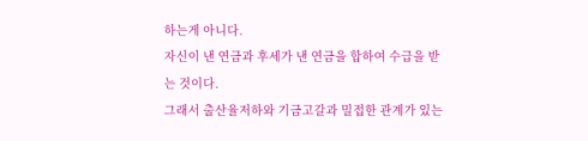하는게 아니다.
자신이 낸 연금과 후세가 낸 연금을 합하여 수급을 받는 것이다.
그래서 출산율저하와 기금고갈과 밀접한 관계가 있는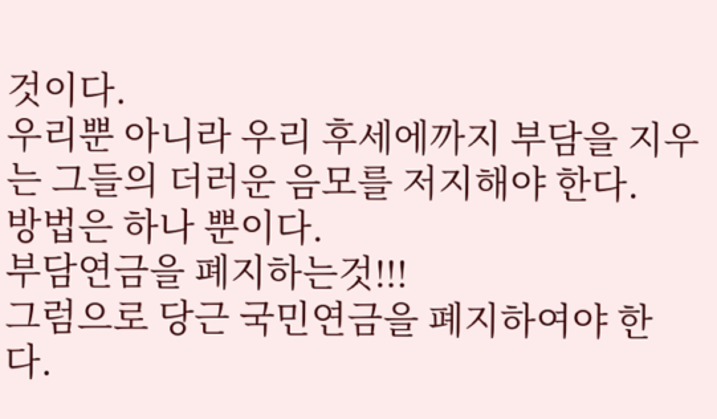것이다.
우리뿐 아니라 우리 후세에까지 부담을 지우는 그들의 더러운 음모를 저지해야 한다.
방법은 하나 뿐이다.
부담연금을 폐지하는것!!!
그럼으로 당근 국민연금을 폐지하여야 한다.